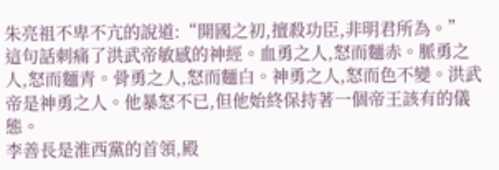朱亮祖不卑不亢的說道:“開國之初,擅殺功臣,非明君所為。”
這句話刺痛了洪武帝敏感的神經。血勇之人,怒而麵赤。脈勇之人,怒而麵青。骨勇之人,怒而麵白。神勇之人,怒而色不變。洪武帝是神勇之人。他暴怒不已,但他始終保持著一個帝王該有的儀態。
李善長是淮西黨的首領,殿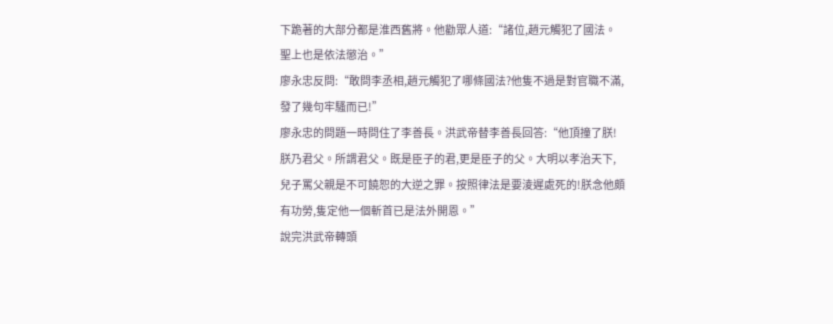下跪著的大部分都是淮西舊將。他勸眾人道:“諸位,趙元觸犯了國法。聖上也是依法懲治。”
廖永忠反問:“敢問李丞相,趙元觸犯了哪條國法?他隻不過是對官職不滿,發了幾句牢騷而已!”
廖永忠的問題一時問住了李善長。洪武帝替李善長回答:“他頂撞了朕!朕乃君父。所謂君父。既是臣子的君,更是臣子的父。大明以孝治天下,兒子罵父親是不可饒恕的大逆之罪。按照律法是要淩遲處死的!朕念他頗有功勞,隻定他一個斬首已是法外開恩。”
說完洪武帝轉頭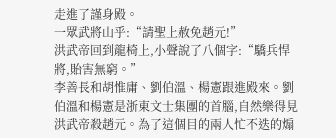走進了謹身殿。
一眾武將山乎:“請聖上赦免趙元!”
洪武帝回到龍椅上,小聲說了八個字:“驕兵悍將,貽害無窮。”
李善長和胡惟庸、劉伯溫、楊憲跟進殿來。劉伯溫和楊憲是浙東文士集團的首腦,自然樂得見洪武帝殺趙元。為了這個目的兩人忙不迭的煽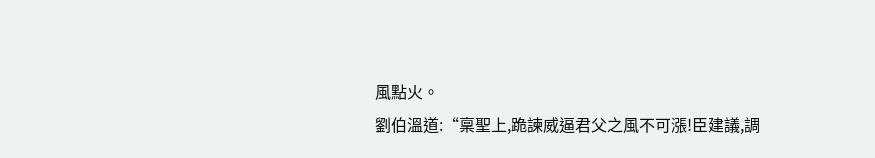風點火。
劉伯溫道:“稟聖上,跪諫威逼君父之風不可漲!臣建議,調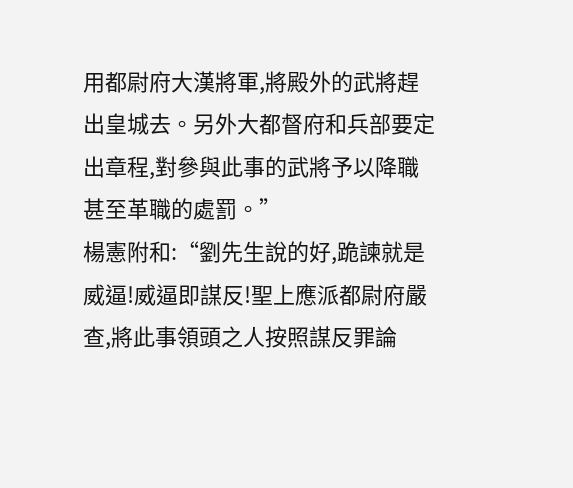用都尉府大漢將軍,將殿外的武將趕出皇城去。另外大都督府和兵部要定出章程,對參與此事的武將予以降職甚至革職的處罰。”
楊憲附和:“劉先生說的好,跪諫就是威逼!威逼即謀反!聖上應派都尉府嚴查,將此事領頭之人按照謀反罪論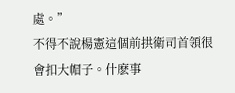處。”
不得不說楊憲這個前拱衛司首領很會扣大帽子。什麽事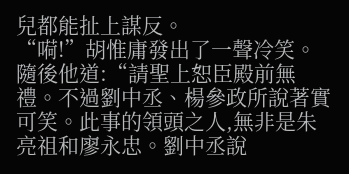兒都能扯上謀反。
“嗬!”胡惟庸發出了一聲冷笑。隨後他道:“請聖上恕臣殿前無禮。不過劉中丞、楊參政所說著實可笑。此事的領頭之人,無非是朱亮祖和廖永忠。劉中丞說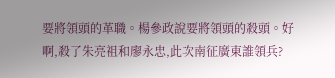要將領頭的革職。楊參政說要將領頭的殺頭。好啊,殺了朱亮祖和廖永忠,此次南征廣東誰領兵?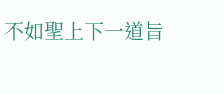不如聖上下一道旨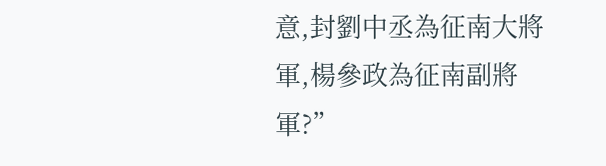意,封劉中丞為征南大將軍,楊參政為征南副將軍?”